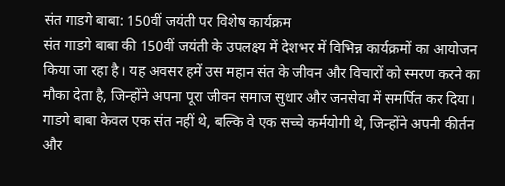संत गाडगे बाबा: 150वीं जयंती पर विशेष कार्यक्रम
संत गाडगे बाबा की 150वीं जयंती के उपलक्ष्य में देशभर में विभिन्न कार्यक्रमों का आयोजन किया जा रहा है। यह अवसर हमें उस महान संत के जीवन और विचारों को स्मरण करने का मौका देता है, जिन्होंने अपना पूरा जीवन समाज सुधार और जनसेवा में समर्पित कर दिया। गाडगे बाबा केवल एक संत नहीं थे, बल्कि वे एक सच्चे कर्मयोगी थे, जिन्होंने अपनी कीर्तन और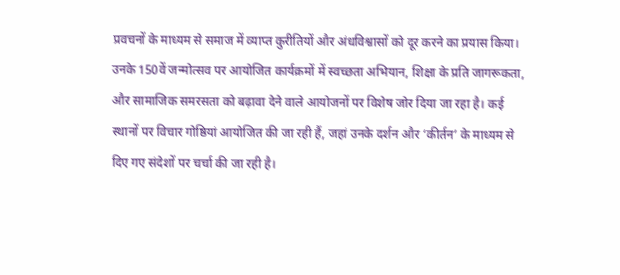प्रवचनों के माध्यम से समाज में व्याप्त कुरीतियों और अंधविश्वासों को दूर करने का प्रयास किया।
उनके 150वें जन्मोत्सव पर आयोजित कार्यक्रमों में स्वच्छता अभियान, शिक्षा के प्रति जागरूकता, और सामाजिक समरसता को बढ़ावा देने वाले आयोजनों पर विशेष जोर दिया जा रहा है। कई स्थानों पर विचार गोष्ठियां आयोजित की जा रही हैं, जहां उनके दर्शन और ‘कीर्तन’ के माध्यम से दिए गए संदेशों पर चर्चा की जा रही है।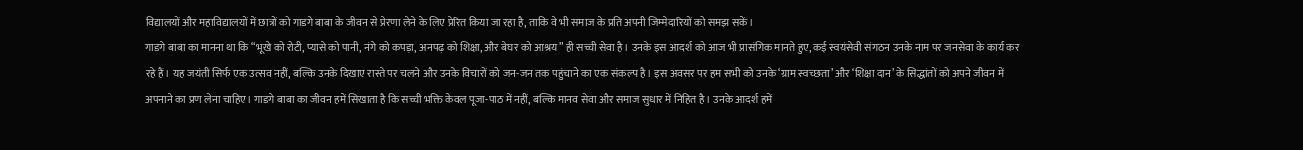विद्यालयों और महाविद्यालयों में छात्रों को गाडगे बाबा के जीवन से प्रेरणा लेने के लिए प्रेरित किया जा रहा है, ताकि वे भी समाज के प्रति अपनी जिम्मेदारियों को समझ सकें।
गाडगे बाबा का मानना था कि “भूखे को रोटी, प्यासे को पानी, नंगे को कपड़ा, अनपढ़ को शिक्षा, और बेघर को आश्रय” ही सच्ची सेवा है। उनके इस आदर्श को आज भी प्रासंगिक मानते हुए, कई स्वयंसेवी संगठन उनके नाम पर जनसेवा के कार्य कर रहे हैं। यह जयंती सिर्फ एक उत्सव नहीं, बल्कि उनके दिखाए रास्ते पर चलने और उनके विचारों को जन-जन तक पहुंचाने का एक संकल्प है। इस अवसर पर हम सभी को उनके ‘ग्राम स्वच्छता’ और ‘शिक्षा दान’ के सिद्धांतों को अपने जीवन में अपनाने का प्रण लेना चाहिए। गाडगे बाबा का जीवन हमें सिखाता है कि सच्ची भक्ति केवल पूजा-पाठ में नहीं, बल्कि मानव सेवा और समाज सुधार में निहित है। उनके आदर्श हमें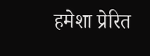हमेशा प्रेरित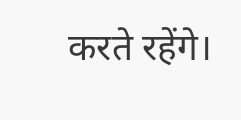करते रहेंगे।